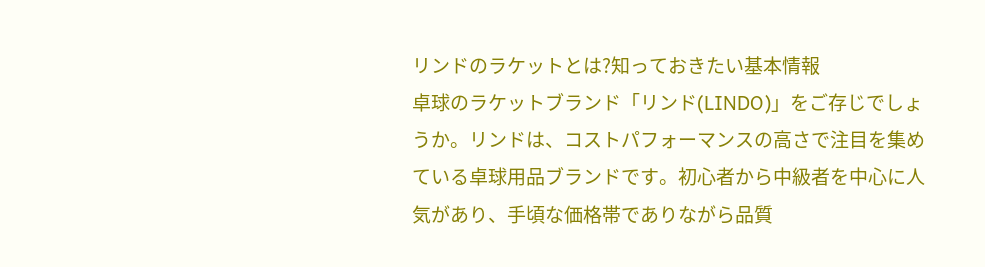リンドのラケットとは?知っておきたい基本情報
卓球のラケットブランド「リンド(LINDO)」をご存じでしょうか。リンドは、コストパフォーマンスの高さで注目を集めている卓球用品ブランドです。初心者から中級者を中心に人気があり、手頃な価格帯でありながら品質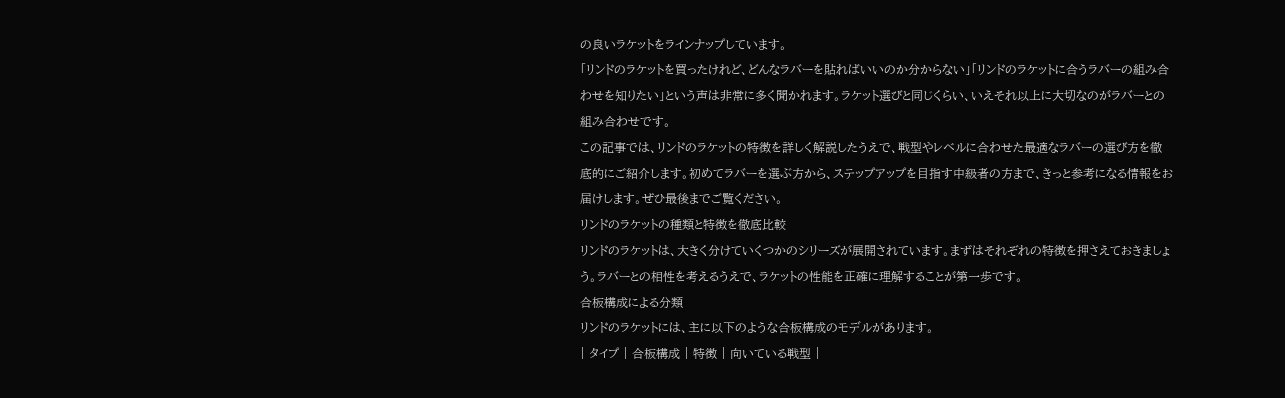の良いラケットをラインナップしています。
「リンドのラケットを買ったけれど、どんなラバーを貼ればいいのか分からない」「リンドのラケットに合うラバーの組み合わせを知りたい」という声は非常に多く聞かれます。ラケット選びと同じくらい、いえそれ以上に大切なのがラバーとの組み合わせです。
この記事では、リンドのラケットの特徴を詳しく解説したうえで、戦型やレベルに合わせた最適なラバーの選び方を徹底的にご紹介します。初めてラバーを選ぶ方から、ステップアップを目指す中級者の方まで、きっと参考になる情報をお届けします。ぜひ最後までご覧ください。
リンドのラケットの種類と特徴を徹底比較
リンドのラケットは、大きく分けていくつかのシリーズが展開されています。まずはそれぞれの特徴を押さえておきましょう。ラバーとの相性を考えるうえで、ラケットの性能を正確に理解することが第一歩です。
合板構成による分類
リンドのラケットには、主に以下のような合板構成のモデルがあります。
| タイプ | 合板構成 | 特徴 | 向いている戦型 |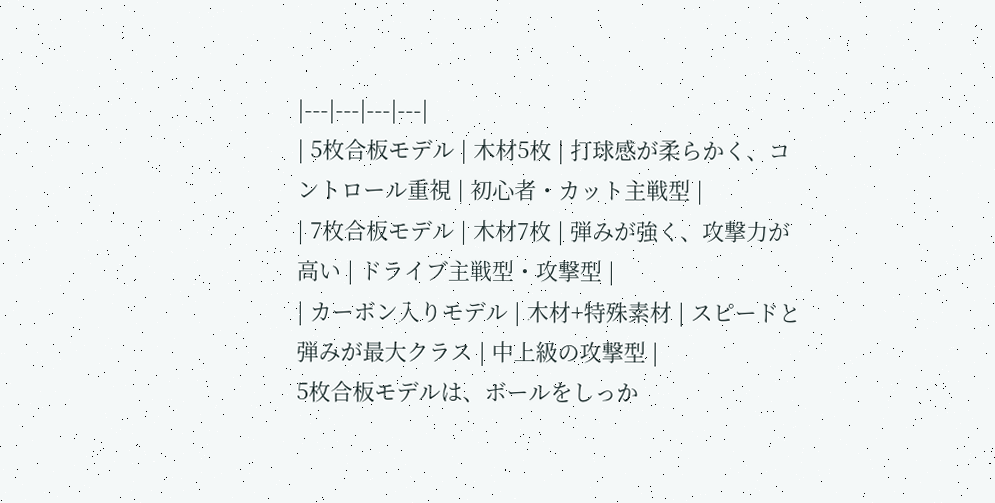|---|---|---|---|
| 5枚合板モデル | 木材5枚 | 打球感が柔らかく、コントロール重視 | 初心者・カット主戦型 |
| 7枚合板モデル | 木材7枚 | 弾みが強く、攻撃力が高い | ドライブ主戦型・攻撃型 |
| カーボン入りモデル | 木材+特殊素材 | スピードと弾みが最大クラス | 中上級の攻撃型 |
5枚合板モデルは、ボールをしっか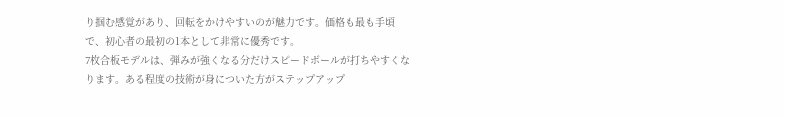り掴む感覚があり、回転をかけやすいのが魅力です。価格も最も手頃で、初心者の最初の1本として非常に優秀です。
7枚合板モデルは、弾みが強くなる分だけスピードボールが打ちやすくなります。ある程度の技術が身についた方がステップアップ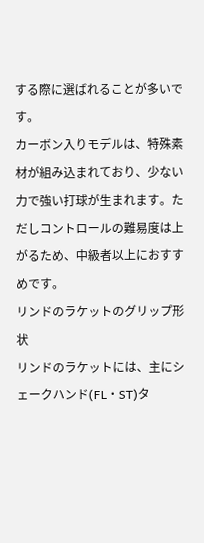する際に選ばれることが多いです。
カーボン入りモデルは、特殊素材が組み込まれており、少ない力で強い打球が生まれます。ただしコントロールの難易度は上がるため、中級者以上におすすめです。
リンドのラケットのグリップ形状
リンドのラケットには、主にシェークハンド(FL・ST)タ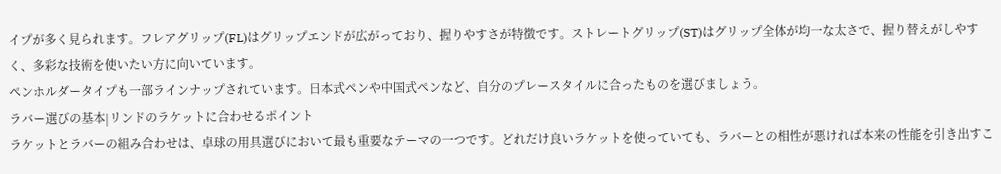イプが多く見られます。フレアグリップ(FL)はグリップエンドが広がっており、握りやすさが特徴です。ストレートグリップ(ST)はグリップ全体が均一な太さで、握り替えがしやすく、多彩な技術を使いたい方に向いています。
ペンホルダータイプも一部ラインナップされています。日本式ペンや中国式ペンなど、自分のプレースタイルに合ったものを選びましょう。
ラバー選びの基本|リンドのラケットに合わせるポイント
ラケットとラバーの組み合わせは、卓球の用具選びにおいて最も重要なテーマの一つです。どれだけ良いラケットを使っていても、ラバーとの相性が悪ければ本来の性能を引き出すこ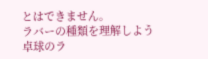とはできません。
ラバーの種類を理解しよう
卓球のラ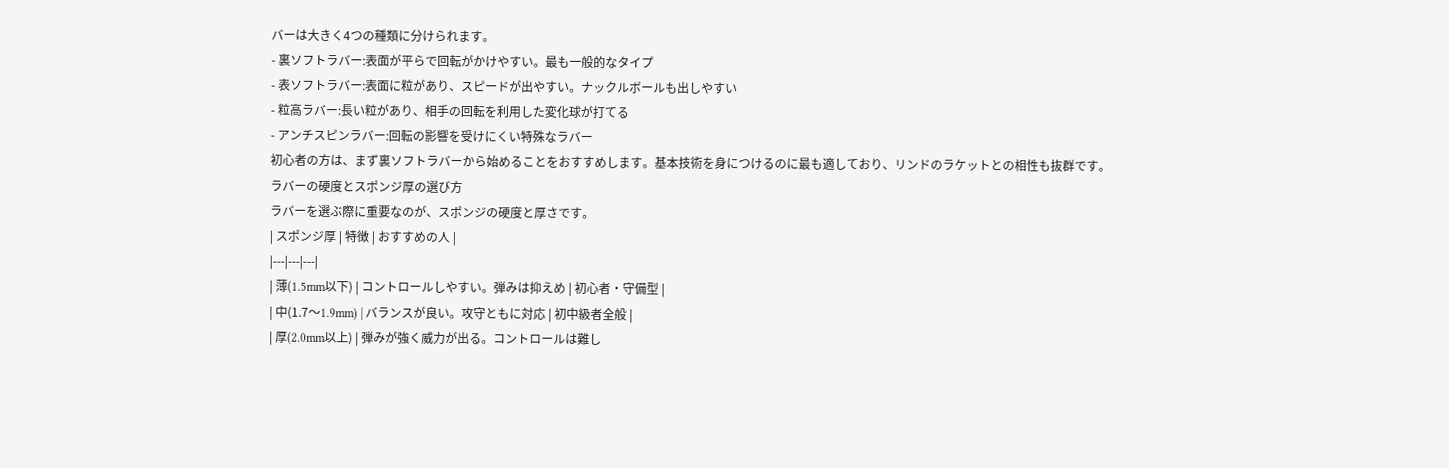バーは大きく4つの種類に分けられます。
- 裏ソフトラバー:表面が平らで回転がかけやすい。最も一般的なタイプ
- 表ソフトラバー:表面に粒があり、スピードが出やすい。ナックルボールも出しやすい
- 粒高ラバー:長い粒があり、相手の回転を利用した変化球が打てる
- アンチスピンラバー:回転の影響を受けにくい特殊なラバー
初心者の方は、まず裏ソフトラバーから始めることをおすすめします。基本技術を身につけるのに最も適しており、リンドのラケットとの相性も抜群です。
ラバーの硬度とスポンジ厚の選び方
ラバーを選ぶ際に重要なのが、スポンジの硬度と厚さです。
| スポンジ厚 | 特徴 | おすすめの人 |
|---|---|---|
| 薄(1.5mm以下) | コントロールしやすい。弾みは抑えめ | 初心者・守備型 |
| 中(1.7〜1.9mm) | バランスが良い。攻守ともに対応 | 初中級者全般 |
| 厚(2.0mm以上) | 弾みが強く威力が出る。コントロールは難し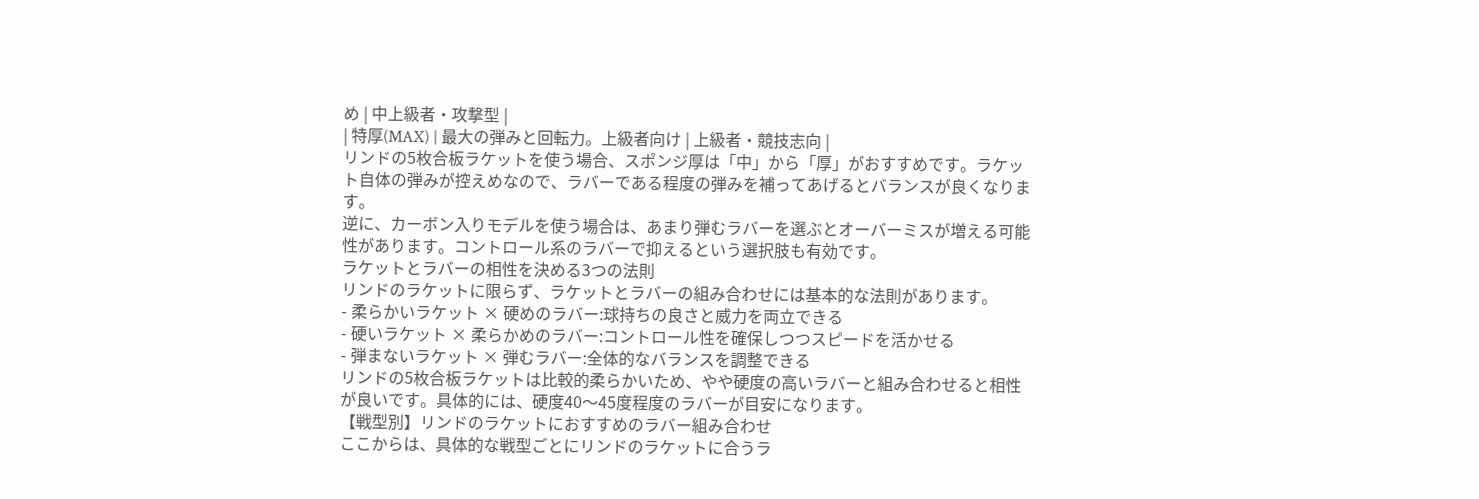め | 中上級者・攻撃型 |
| 特厚(MAX) | 最大の弾みと回転力。上級者向け | 上級者・競技志向 |
リンドの5枚合板ラケットを使う場合、スポンジ厚は「中」から「厚」がおすすめです。ラケット自体の弾みが控えめなので、ラバーである程度の弾みを補ってあげるとバランスが良くなります。
逆に、カーボン入りモデルを使う場合は、あまり弾むラバーを選ぶとオーバーミスが増える可能性があります。コントロール系のラバーで抑えるという選択肢も有効です。
ラケットとラバーの相性を決める3つの法則
リンドのラケットに限らず、ラケットとラバーの組み合わせには基本的な法則があります。
- 柔らかいラケット × 硬めのラバー:球持ちの良さと威力を両立できる
- 硬いラケット × 柔らかめのラバー:コントロール性を確保しつつスピードを活かせる
- 弾まないラケット × 弾むラバー:全体的なバランスを調整できる
リンドの5枚合板ラケットは比較的柔らかいため、やや硬度の高いラバーと組み合わせると相性が良いです。具体的には、硬度40〜45度程度のラバーが目安になります。
【戦型別】リンドのラケットにおすすめのラバー組み合わせ
ここからは、具体的な戦型ごとにリンドのラケットに合うラ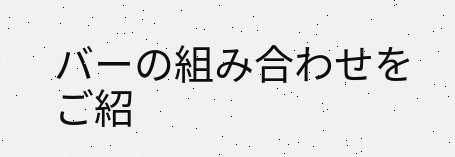バーの組み合わせをご紹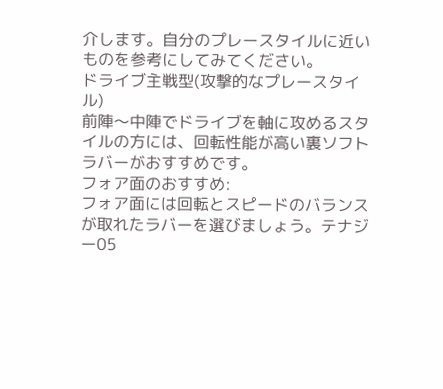介します。自分のプレースタイルに近いものを参考にしてみてください。
ドライブ主戦型(攻撃的なプレースタイル)
前陣〜中陣でドライブを軸に攻めるスタイルの方には、回転性能が高い裏ソフトラバーがおすすめです。
フォア面のおすすめ:
フォア面には回転とスピードのバランスが取れたラバーを選びましょう。テナジー05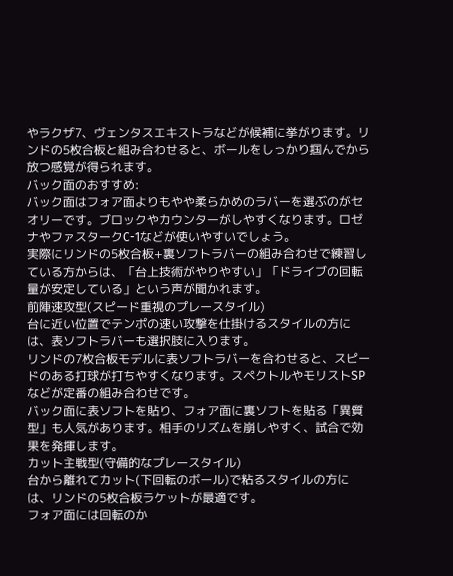やラクザ7、ヴェンタスエキストラなどが候補に挙がります。リンドの5枚合板と組み合わせると、ボールをしっかり掴んでから放つ感覚が得られます。
バック面のおすすめ:
バック面はフォア面よりもやや柔らかめのラバーを選ぶのがセオリーです。ブロックやカウンターがしやすくなります。ロゼナやファスタークC-1などが使いやすいでしょう。
実際にリンドの5枚合板+裏ソフトラバーの組み合わせで練習している方からは、「台上技術がやりやすい」「ドライブの回転量が安定している」という声が聞かれます。
前陣速攻型(スピード重視のプレースタイル)
台に近い位置でテンポの速い攻撃を仕掛けるスタイルの方には、表ソフトラバーも選択肢に入ります。
リンドの7枚合板モデルに表ソフトラバーを合わせると、スピードのある打球が打ちやすくなります。スペクトルやモリストSPなどが定番の組み合わせです。
バック面に表ソフトを貼り、フォア面に裏ソフトを貼る「異質型」も人気があります。相手のリズムを崩しやすく、試合で効果を発揮します。
カット主戦型(守備的なプレースタイル)
台から離れてカット(下回転のボール)で粘るスタイルの方には、リンドの5枚合板ラケットが最適です。
フォア面には回転のか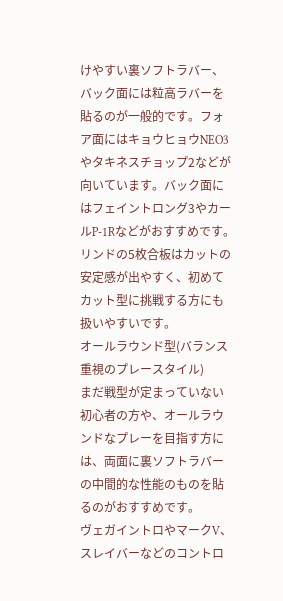けやすい裏ソフトラバー、バック面には粒高ラバーを貼るのが一般的です。フォア面にはキョウヒョウNEO3やタキネスチョップ2などが向いています。バック面にはフェイントロング3やカールP-1Rなどがおすすめです。
リンドの5枚合板はカットの安定感が出やすく、初めてカット型に挑戦する方にも扱いやすいです。
オールラウンド型(バランス重視のプレースタイル)
まだ戦型が定まっていない初心者の方や、オールラウンドなプレーを目指す方には、両面に裏ソフトラバーの中間的な性能のものを貼るのがおすすめです。
ヴェガイントロやマークV、スレイバーなどのコントロ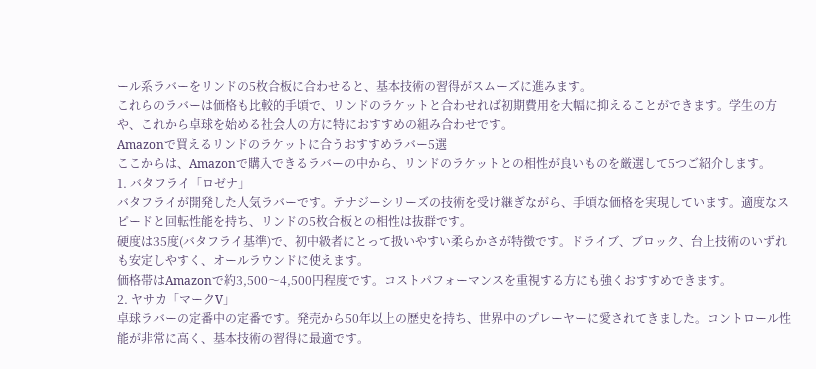ール系ラバーをリンドの5枚合板に合わせると、基本技術の習得がスムーズに進みます。
これらのラバーは価格も比較的手頃で、リンドのラケットと合わせれば初期費用を大幅に抑えることができます。学生の方や、これから卓球を始める社会人の方に特におすすめの組み合わせです。
Amazonで買えるリンドのラケットに合うおすすめラバー5選
ここからは、Amazonで購入できるラバーの中から、リンドのラケットとの相性が良いものを厳選して5つご紹介します。
1. バタフライ「ロゼナ」
バタフライが開発した人気ラバーです。テナジーシリーズの技術を受け継ぎながら、手頃な価格を実現しています。適度なスピードと回転性能を持ち、リンドの5枚合板との相性は抜群です。
硬度は35度(バタフライ基準)で、初中級者にとって扱いやすい柔らかさが特徴です。ドライブ、ブロック、台上技術のいずれも安定しやすく、オールラウンドに使えます。
価格帯はAmazonで約3,500〜4,500円程度です。コストパフォーマンスを重視する方にも強くおすすめできます。
2. ヤサカ「マークV」
卓球ラバーの定番中の定番です。発売から50年以上の歴史を持ち、世界中のプレーヤーに愛されてきました。コントロール性能が非常に高く、基本技術の習得に最適です。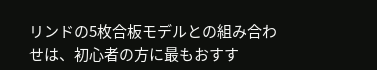リンドの5枚合板モデルとの組み合わせは、初心者の方に最もおすす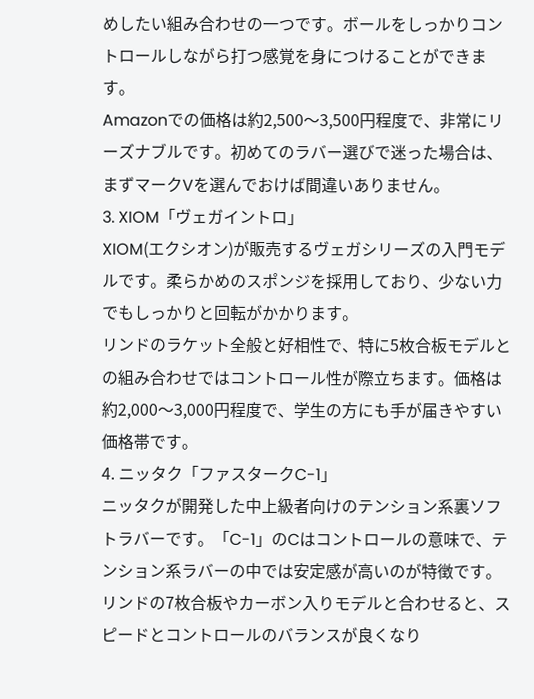めしたい組み合わせの一つです。ボールをしっかりコントロールしながら打つ感覚を身につけることができます。
Amazonでの価格は約2,500〜3,500円程度で、非常にリーズナブルです。初めてのラバー選びで迷った場合は、まずマークVを選んでおけば間違いありません。
3. XIOM「ヴェガイントロ」
XIOM(エクシオン)が販売するヴェガシリーズの入門モデルです。柔らかめのスポンジを採用しており、少ない力でもしっかりと回転がかかります。
リンドのラケット全般と好相性で、特に5枚合板モデルとの組み合わせではコントロール性が際立ちます。価格は約2,000〜3,000円程度で、学生の方にも手が届きやすい価格帯です。
4. ニッタク「ファスタークC-1」
ニッタクが開発した中上級者向けのテンション系裏ソフトラバーです。「C-1」のCはコントロールの意味で、テンション系ラバーの中では安定感が高いのが特徴です。
リンドの7枚合板やカーボン入りモデルと合わせると、スピードとコントロールのバランスが良くなり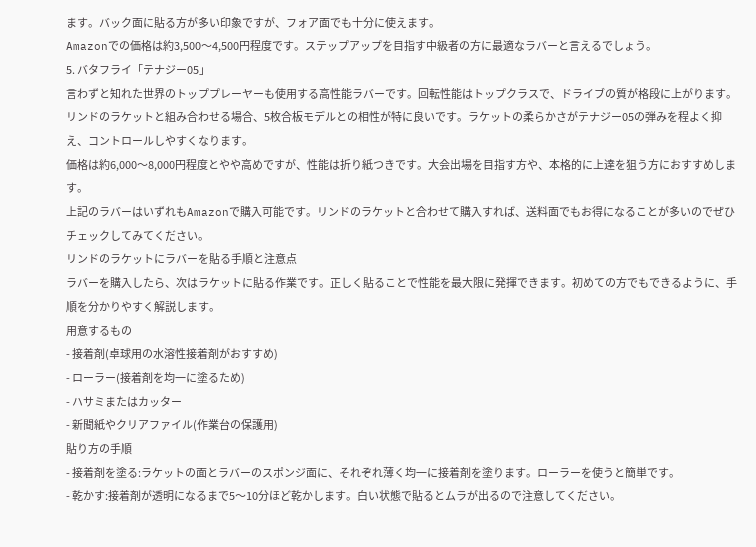ます。バック面に貼る方が多い印象ですが、フォア面でも十分に使えます。
Amazonでの価格は約3,500〜4,500円程度です。ステップアップを目指す中級者の方に最適なラバーと言えるでしょう。
5. バタフライ「テナジー05」
言わずと知れた世界のトッププレーヤーも使用する高性能ラバーです。回転性能はトップクラスで、ドライブの質が格段に上がります。
リンドのラケットと組み合わせる場合、5枚合板モデルとの相性が特に良いです。ラケットの柔らかさがテナジー05の弾みを程よく抑え、コントロールしやすくなります。
価格は約6,000〜8,000円程度とやや高めですが、性能は折り紙つきです。大会出場を目指す方や、本格的に上達を狙う方におすすめします。
上記のラバーはいずれもAmazonで購入可能です。リンドのラケットと合わせて購入すれば、送料面でもお得になることが多いのでぜひチェックしてみてください。
リンドのラケットにラバーを貼る手順と注意点
ラバーを購入したら、次はラケットに貼る作業です。正しく貼ることで性能を最大限に発揮できます。初めての方でもできるように、手順を分かりやすく解説します。
用意するもの
- 接着剤(卓球用の水溶性接着剤がおすすめ)
- ローラー(接着剤を均一に塗るため)
- ハサミまたはカッター
- 新聞紙やクリアファイル(作業台の保護用)
貼り方の手順
- 接着剤を塗る:ラケットの面とラバーのスポンジ面に、それぞれ薄く均一に接着剤を塗ります。ローラーを使うと簡単です。
- 乾かす:接着剤が透明になるまで5〜10分ほど乾かします。白い状態で貼るとムラが出るので注意してください。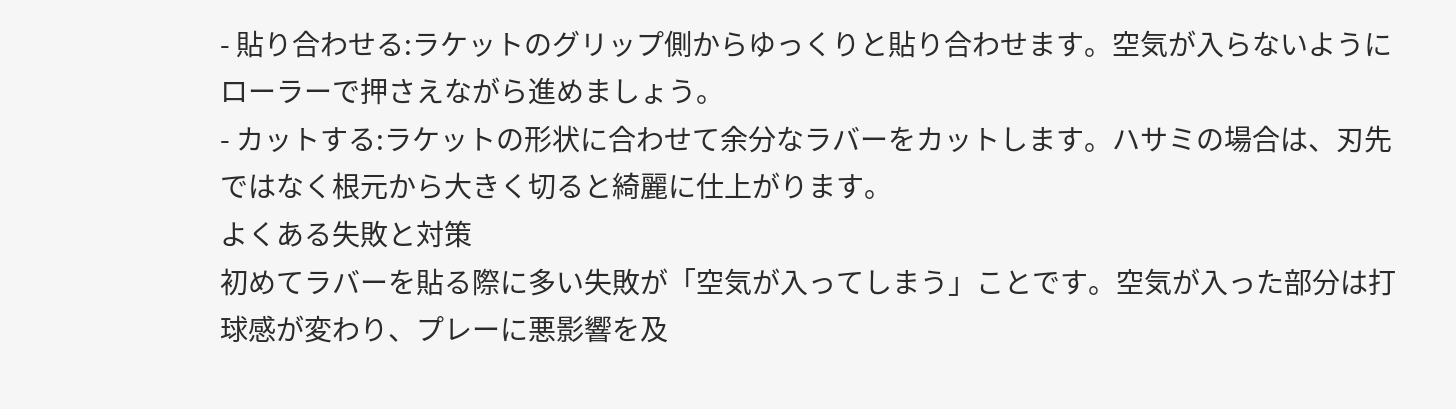- 貼り合わせる:ラケットのグリップ側からゆっくりと貼り合わせます。空気が入らないようにローラーで押さえながら進めましょう。
- カットする:ラケットの形状に合わせて余分なラバーをカットします。ハサミの場合は、刃先ではなく根元から大きく切ると綺麗に仕上がります。
よくある失敗と対策
初めてラバーを貼る際に多い失敗が「空気が入ってしまう」ことです。空気が入った部分は打球感が変わり、プレーに悪影響を及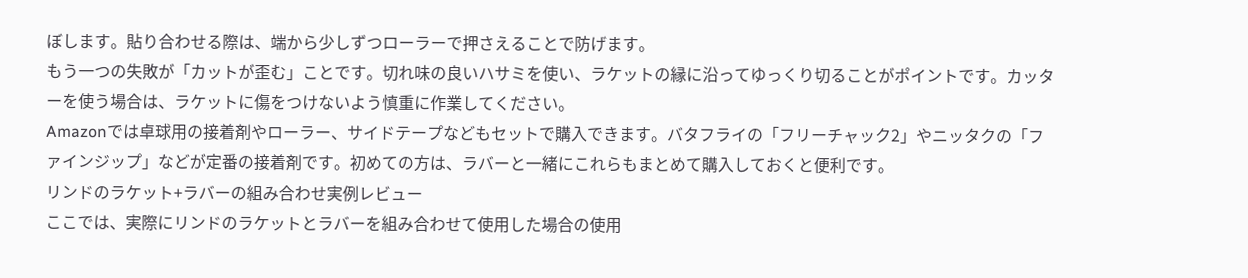ぼします。貼り合わせる際は、端から少しずつローラーで押さえることで防げます。
もう一つの失敗が「カットが歪む」ことです。切れ味の良いハサミを使い、ラケットの縁に沿ってゆっくり切ることがポイントです。カッターを使う場合は、ラケットに傷をつけないよう慎重に作業してください。
Amazonでは卓球用の接着剤やローラー、サイドテープなどもセットで購入できます。バタフライの「フリーチャック2」やニッタクの「ファインジップ」などが定番の接着剤です。初めての方は、ラバーと一緒にこれらもまとめて購入しておくと便利です。
リンドのラケット+ラバーの組み合わせ実例レビュー
ここでは、実際にリンドのラケットとラバーを組み合わせて使用した場合の使用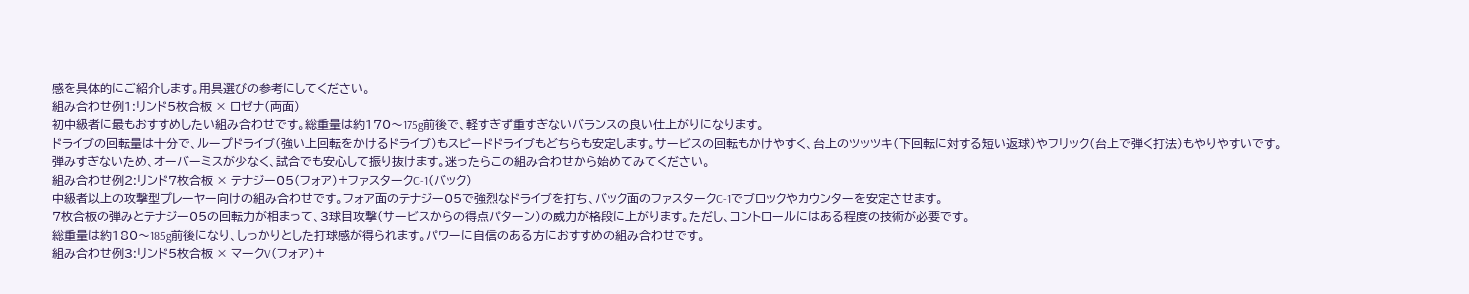感を具体的にご紹介します。用具選びの参考にしてください。
組み合わせ例1:リンド5枚合板 × ロゼナ(両面)
初中級者に最もおすすめしたい組み合わせです。総重量は約170〜175g前後で、軽すぎず重すぎないバランスの良い仕上がりになります。
ドライブの回転量は十分で、ループドライブ(強い上回転をかけるドライブ)もスピードドライブもどちらも安定します。サービスの回転もかけやすく、台上のツッツキ(下回転に対する短い返球)やフリック(台上で弾く打法)もやりやすいです。
弾みすぎないため、オーバーミスが少なく、試合でも安心して振り抜けます。迷ったらこの組み合わせから始めてみてください。
組み合わせ例2:リンド7枚合板 × テナジー05(フォア)+ファスタークC-1(バック)
中級者以上の攻撃型プレーヤー向けの組み合わせです。フォア面のテナジー05で強烈なドライブを打ち、バック面のファスタークC-1でブロックやカウンターを安定させます。
7枚合板の弾みとテナジー05の回転力が相まって、3球目攻撃(サービスからの得点パターン)の威力が格段に上がります。ただし、コントロールにはある程度の技術が必要です。
総重量は約180〜185g前後になり、しっかりとした打球感が得られます。パワーに自信のある方におすすめの組み合わせです。
組み合わせ例3:リンド5枚合板 × マークV(フォア)+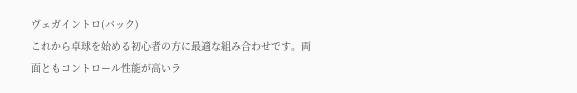ヴェガイントロ(バック)
これから卓球を始める初心者の方に最適な組み合わせです。両面ともコントロール性能が高いラ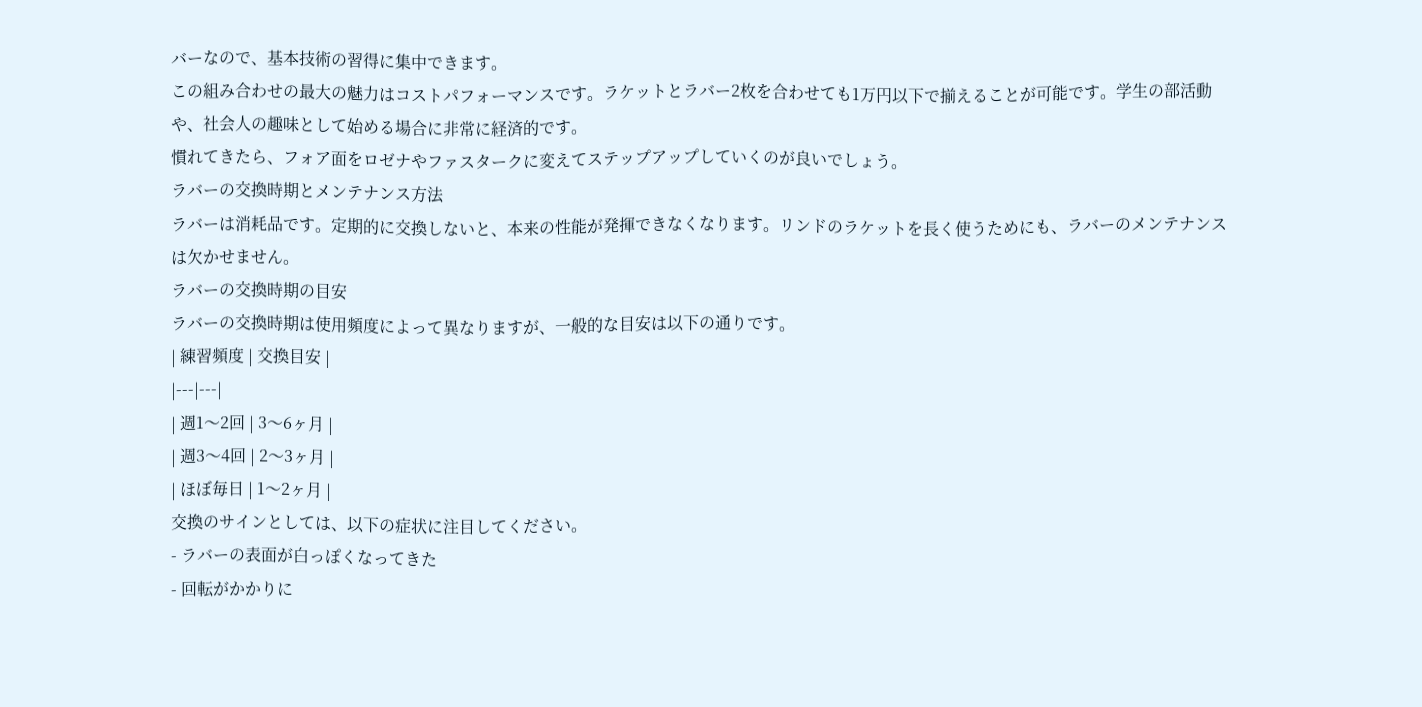バーなので、基本技術の習得に集中できます。
この組み合わせの最大の魅力はコストパフォーマンスです。ラケットとラバー2枚を合わせても1万円以下で揃えることが可能です。学生の部活動や、社会人の趣味として始める場合に非常に経済的です。
慣れてきたら、フォア面をロゼナやファスタークに変えてステップアップしていくのが良いでしょう。
ラバーの交換時期とメンテナンス方法
ラバーは消耗品です。定期的に交換しないと、本来の性能が発揮できなくなります。リンドのラケットを長く使うためにも、ラバーのメンテナンスは欠かせません。
ラバーの交換時期の目安
ラバーの交換時期は使用頻度によって異なりますが、一般的な目安は以下の通りです。
| 練習頻度 | 交換目安 |
|---|---|
| 週1〜2回 | 3〜6ヶ月 |
| 週3〜4回 | 2〜3ヶ月 |
| ほぼ毎日 | 1〜2ヶ月 |
交換のサインとしては、以下の症状に注目してください。
- ラバーの表面が白っぽくなってきた
- 回転がかかりに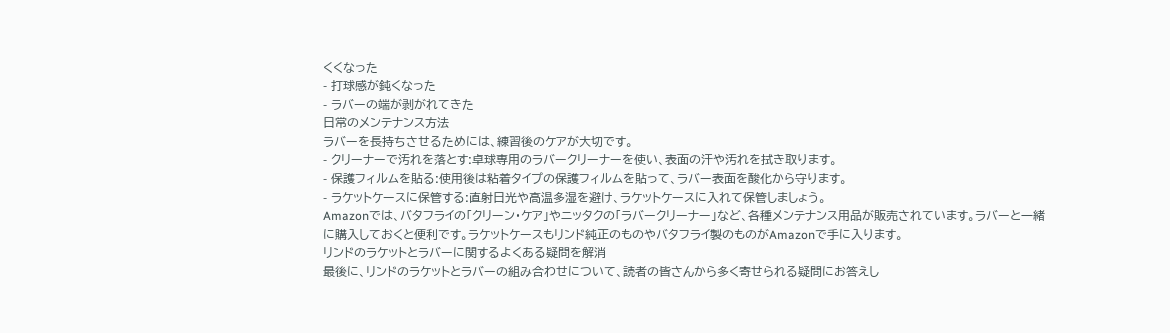くくなった
- 打球感が鈍くなった
- ラバーの端が剥がれてきた
日常のメンテナンス方法
ラバーを長持ちさせるためには、練習後のケアが大切です。
- クリーナーで汚れを落とす:卓球専用のラバークリーナーを使い、表面の汗や汚れを拭き取ります。
- 保護フィルムを貼る:使用後は粘着タイプの保護フィルムを貼って、ラバー表面を酸化から守ります。
- ラケットケースに保管する:直射日光や高温多湿を避け、ラケットケースに入れて保管しましょう。
Amazonでは、バタフライの「クリーン・ケア」やニッタクの「ラバークリーナー」など、各種メンテナンス用品が販売されています。ラバーと一緒に購入しておくと便利です。ラケットケースもリンド純正のものやバタフライ製のものがAmazonで手に入ります。
リンドのラケットとラバーに関するよくある疑問を解消
最後に、リンドのラケットとラバーの組み合わせについて、読者の皆さんから多く寄せられる疑問にお答えし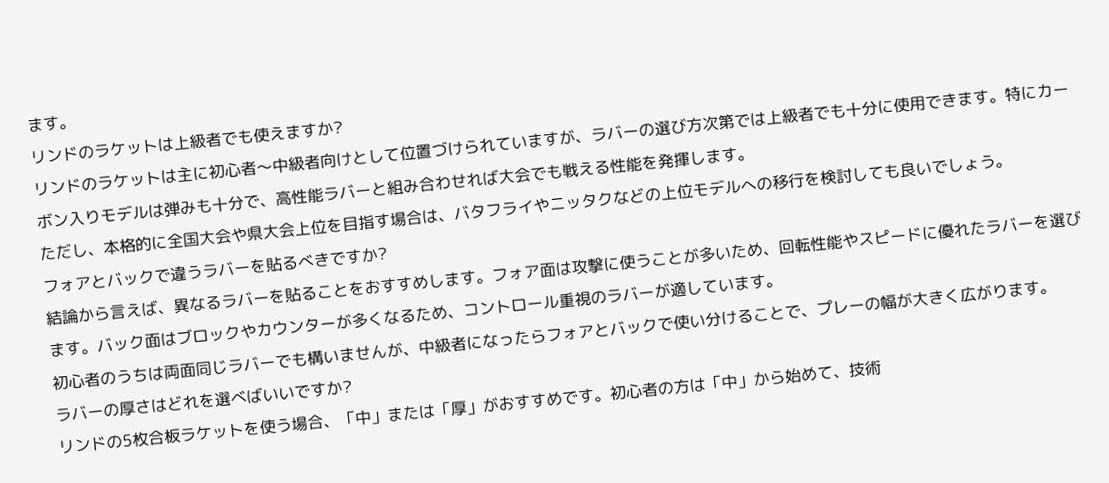ます。
リンドのラケットは上級者でも使えますか?
リンドのラケットは主に初心者〜中級者向けとして位置づけられていますが、ラバーの選び方次第では上級者でも十分に使用できます。特にカーボン入りモデルは弾みも十分で、高性能ラバーと組み合わせれば大会でも戦える性能を発揮します。
ただし、本格的に全国大会や県大会上位を目指す場合は、バタフライやニッタクなどの上位モデルへの移行を検討しても良いでしょう。
フォアとバックで違うラバーを貼るべきですか?
結論から言えば、異なるラバーを貼ることをおすすめします。フォア面は攻撃に使うことが多いため、回転性能やスピードに優れたラバーを選びます。バック面はブロックやカウンターが多くなるため、コントロール重視のラバーが適しています。
初心者のうちは両面同じラバーでも構いませんが、中級者になったらフォアとバックで使い分けることで、プレーの幅が大きく広がります。
ラバーの厚さはどれを選べばいいですか?
リンドの5枚合板ラケットを使う場合、「中」または「厚」がおすすめです。初心者の方は「中」から始めて、技術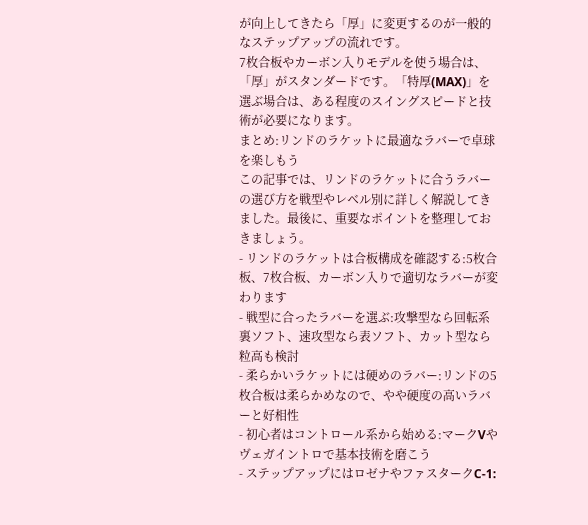が向上してきたら「厚」に変更するのが一般的なステップアップの流れです。
7枚合板やカーボン入りモデルを使う場合は、「厚」がスタンダードです。「特厚(MAX)」を選ぶ場合は、ある程度のスイングスピードと技術が必要になります。
まとめ:リンドのラケットに最適なラバーで卓球を楽しもう
この記事では、リンドのラケットに合うラバーの選び方を戦型やレベル別に詳しく解説してきました。最後に、重要なポイントを整理しておきましょう。
- リンドのラケットは合板構成を確認する:5枚合板、7枚合板、カーボン入りで適切なラバーが変わります
- 戦型に合ったラバーを選ぶ:攻撃型なら回転系裏ソフト、速攻型なら表ソフト、カット型なら粒高も検討
- 柔らかいラケットには硬めのラバー:リンドの5枚合板は柔らかめなので、やや硬度の高いラバーと好相性
- 初心者はコントロール系から始める:マークVやヴェガイントロで基本技術を磨こう
- ステップアップにはロゼナやファスタークC-1: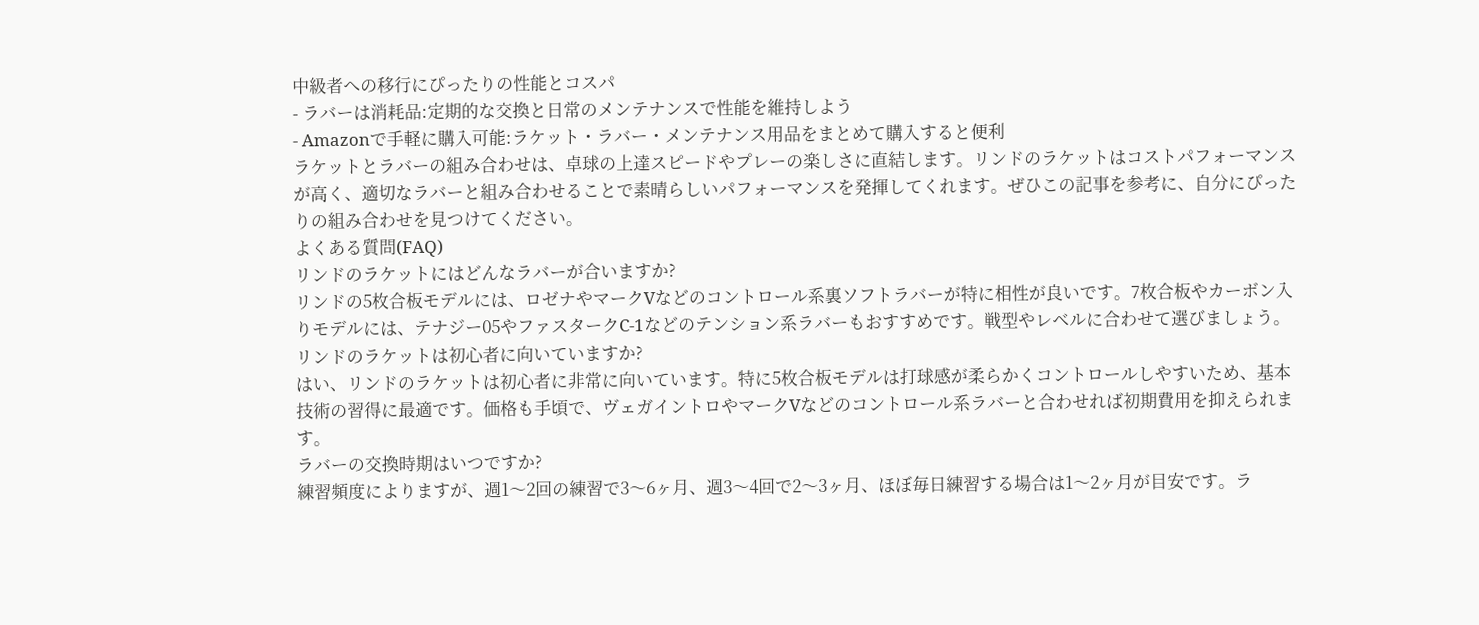中級者への移行にぴったりの性能とコスパ
- ラバーは消耗品:定期的な交換と日常のメンテナンスで性能を維持しよう
- Amazonで手軽に購入可能:ラケット・ラバー・メンテナンス用品をまとめて購入すると便利
ラケットとラバーの組み合わせは、卓球の上達スピードやプレーの楽しさに直結します。リンドのラケットはコストパフォーマンスが高く、適切なラバーと組み合わせることで素晴らしいパフォーマンスを発揮してくれます。ぜひこの記事を参考に、自分にぴったりの組み合わせを見つけてください。
よくある質問(FAQ)
リンドのラケットにはどんなラバーが合いますか?
リンドの5枚合板モデルには、ロゼナやマークVなどのコントロール系裏ソフトラバーが特に相性が良いです。7枚合板やカーボン入りモデルには、テナジー05やファスタークC-1などのテンション系ラバーもおすすめです。戦型やレベルに合わせて選びましょう。
リンドのラケットは初心者に向いていますか?
はい、リンドのラケットは初心者に非常に向いています。特に5枚合板モデルは打球感が柔らかくコントロールしやすいため、基本技術の習得に最適です。価格も手頃で、ヴェガイントロやマークVなどのコントロール系ラバーと合わせれば初期費用を抑えられます。
ラバーの交換時期はいつですか?
練習頻度によりますが、週1〜2回の練習で3〜6ヶ月、週3〜4回で2〜3ヶ月、ほぼ毎日練習する場合は1〜2ヶ月が目安です。ラ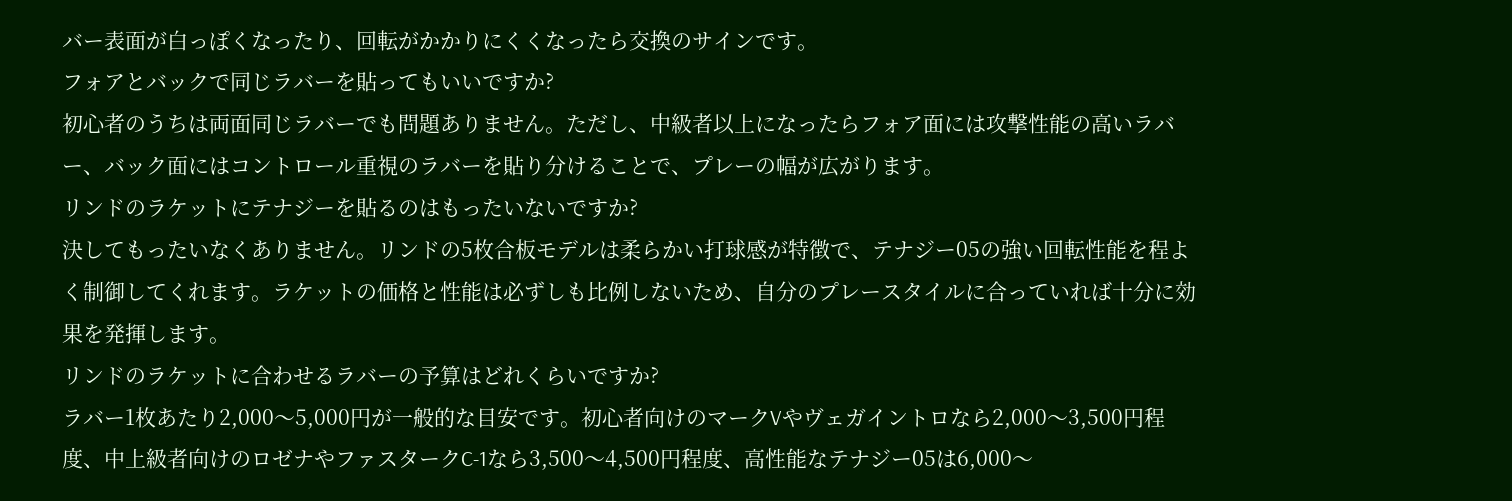バー表面が白っぽくなったり、回転がかかりにくくなったら交換のサインです。
フォアとバックで同じラバーを貼ってもいいですか?
初心者のうちは両面同じラバーでも問題ありません。ただし、中級者以上になったらフォア面には攻撃性能の高いラバー、バック面にはコントロール重視のラバーを貼り分けることで、プレーの幅が広がります。
リンドのラケットにテナジーを貼るのはもったいないですか?
決してもったいなくありません。リンドの5枚合板モデルは柔らかい打球感が特徴で、テナジー05の強い回転性能を程よく制御してくれます。ラケットの価格と性能は必ずしも比例しないため、自分のプレースタイルに合っていれば十分に効果を発揮します。
リンドのラケットに合わせるラバーの予算はどれくらいですか?
ラバー1枚あたり2,000〜5,000円が一般的な目安です。初心者向けのマークVやヴェガイントロなら2,000〜3,500円程度、中上級者向けのロゼナやファスタークC-1なら3,500〜4,500円程度、高性能なテナジー05は6,000〜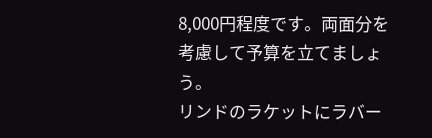8,000円程度です。両面分を考慮して予算を立てましょう。
リンドのラケットにラバー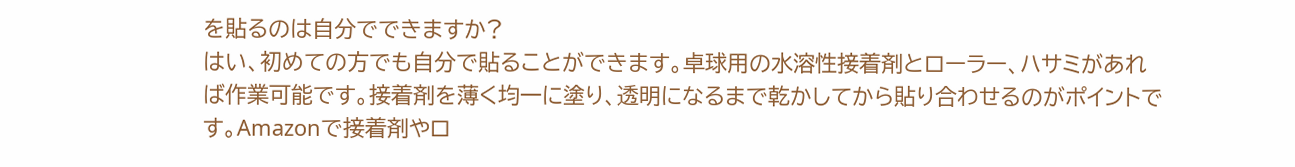を貼るのは自分でできますか?
はい、初めての方でも自分で貼ることができます。卓球用の水溶性接着剤とローラー、ハサミがあれば作業可能です。接着剤を薄く均一に塗り、透明になるまで乾かしてから貼り合わせるのがポイントです。Amazonで接着剤やロ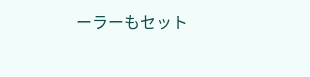ーラーもセット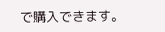で購入できます。